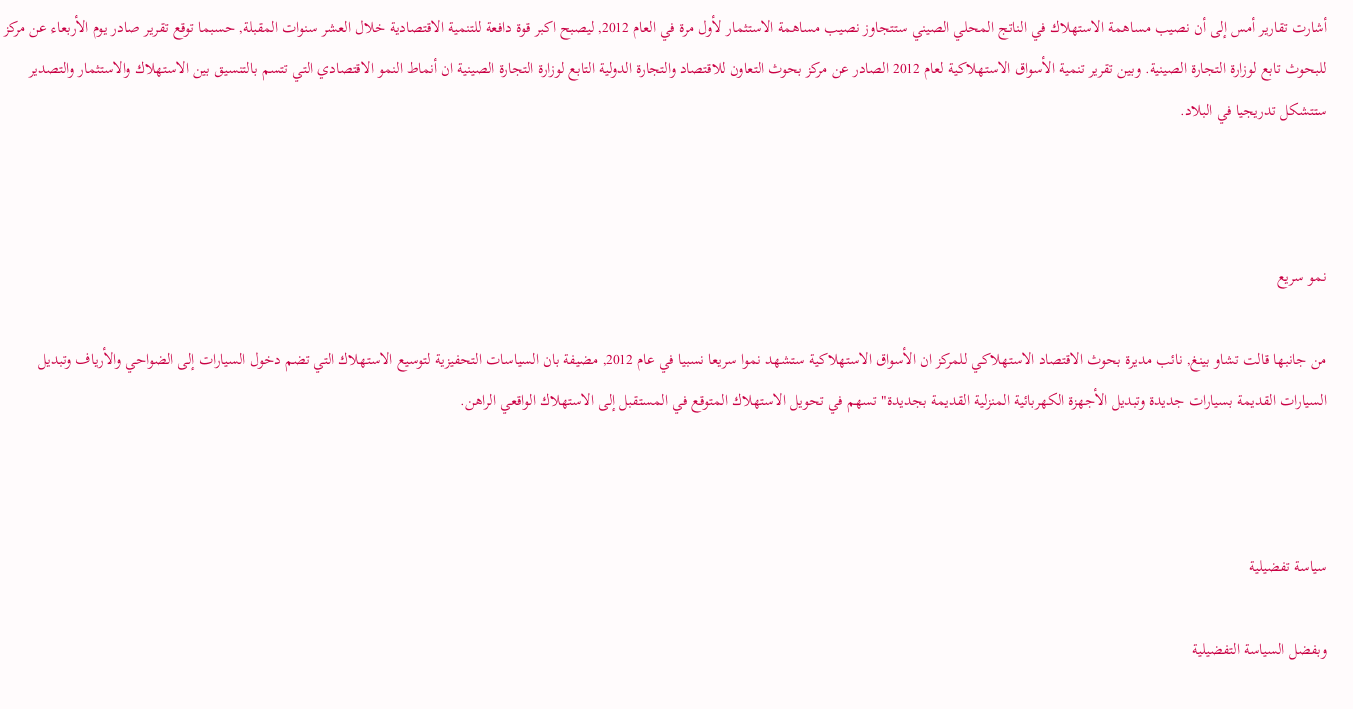أشارت تقارير أمس إلى أن نصيب مساهمة الاستهلاك في الناتج المحلي الصيني ستتجاوز نصيب مساهمة الاستثمار لأول مرة في العام 2012, ليصبح اكبر قوة دافعة للتنمية الاقتصادية خلال العشر سنوات المقبلة, حسبما توقع تقرير صادر يوم الأربعاء عن مركز للبحوث تابع لوزارة التجارة الصينية. وبين تقرير تنمية الأسواق الاستهلاكية لعام 2012 الصادر عن مركز بحوث التعاون للاقتصاد والتجارة الدولية التابع لوزارة التجارة الصينية ان أنماط النمو الاقتصادي التي تتسم بالتنسيق بين الاستهلاك والاستثمار والتصدير ستتشكل تدريجيا في البلاد.



نمو سريع

من جانبها قالت تشاو بينغ, نائب مديرة بحوث الاقتصاد الاستهلاكي للمركز ان الأسواق الاستهلاكية ستشهد نموا سريعا نسبيا في عام 2012, مضيفة بان السياسات التحفيزية لتوسيع الاستهلاك التي تضم دخول السيارات إلى الضواحي والأرياف وتبديل السيارات القديمة بسيارات جديدة وتبديل الأجهزة الكهربائية المنزلية القديمة بجديدة" تسهم في تحويل الاستهلاك المتوقع في المستقبل إلى الاستهلاك الواقعي الراهن.



سياسة تفضيلية

وبفضل السياسة التفضيلية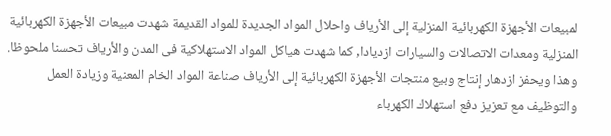لمبيعات الأجهزة الكهربائية المنزلية إلى الأرياف واحلال المواد الجديدة للمواد القديمة شهدت مبيعات الأجهزة الكهربائية المنزلية ومعدات الاتصالات والسيارات ازديادا, كما شهدت هياكل المواد الاستهلاكية فى المدن والأرياف تحسنا ملحوظا. وهذا ويحفز ازدهار إنتاج وبيع منتجات الأجهزة الكهربائية إلى الأرياف صناعة المواد الخام المعنية وزيادة العمل والتوظيف مع تعزيز دفع استهلاك الكهرباء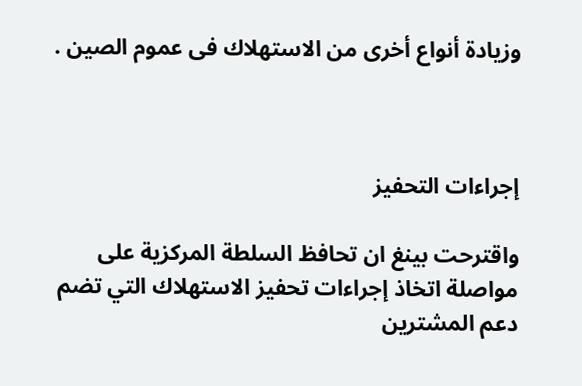وزيادة أنواع أخرى من الاستهلاك فى عموم الصين .



إجراءات التحفيز

واقترحت بينغ ان تحافظ السلطة المركزية على مواصلة اتخاذ إجراءات تحفيز الاستهلاك التي تضم دعم المشترين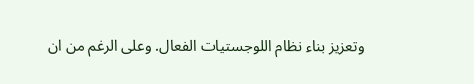وتعزيز بناء نظام اللوجستيات الفعال. وعلى الرغم من ان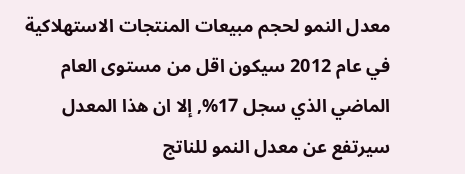معدل النمو لحجم مبيعات المنتجات الاستهلاكية في عام 2012 سيكون اقل من مستوى العام الماضي الذي سجل 17%, إلا ان هذا المعدل سيرتفع عن معدل النمو للناتج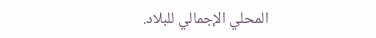المحلي الإجمالي للبلاد.